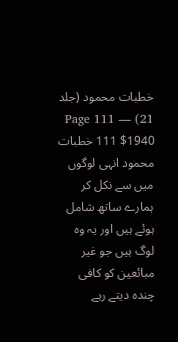خطبات محمود (جلد 21) — Page 111
$1940 111 خطبات محمود انہی لوگوں میں سے نکل کر ہمارے ساتھ شامل ہوئے ہیں اور یہ وہ لوگ ہیں جو غیر مبائعین کو کافی چندہ دیتے رہے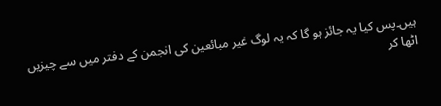ہیں۔پس کیا یہ جائز ہو گا کہ یہ لوگ غیر مبائعین کی انجمن کے دفتر میں سے چیزیں اٹھا کر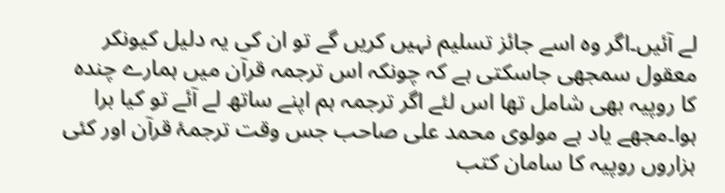لے آئیں۔اگر وہ اسے جائز تسلیم نہیں کریں گے تو ان کی یہ دلیل کیونکر معقول سمجھی جاسکتی ہے کہ چونکہ اس ترجمہ قرآن میں ہمارے چندہ کا روپیہ بھی شامل تھا اس لئے اگر ترجمہ ہم اپنے ساتھ لے آئے تو کیا برا ہوا۔مجھے یاد ہے مولوی محمد علی صاحب جس وقت ترجمۂ قرآن اور کئی ہزاروں روپیہ کا سامان کتب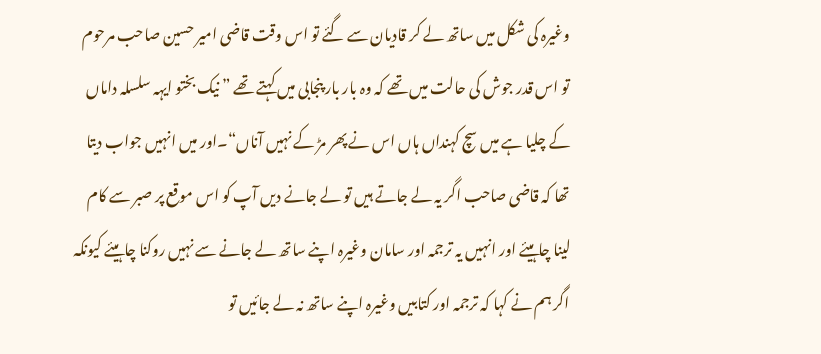وغیرہ کی شکل میں ساتھ لے کر قادیان سے گئے تو اس وقت قاضی امیر حسین صاحب مرحوم تو اس قدر جوش کی حالت میں تھے کہ وہ بار بار پنجابی میں کہتے تھے ” نیک بختو ایہہ سلسلہ داماں کے چلیا ہے میں سچ کہنداں ہاں اس نے پھر مڑ کے نہیں آناں“۔اور میں انہیں جواب دیتا تھا کہ قاضی صاحب اگر یہ لے جاتے ہیں تو لے جانے دیں آپ کو اس موقع پر صبر سے کام لینا چاہیئے اور انہیں یہ ترجمہ اور سامان وغیرہ اپنے ساتھ لے جانے سے نہیں روکنا چاہیئے کیونکہ اگر ہم نے کہا کہ ترجمہ اور کتابیں وغیرہ اپنے ساتھ نہ لے جائیں تو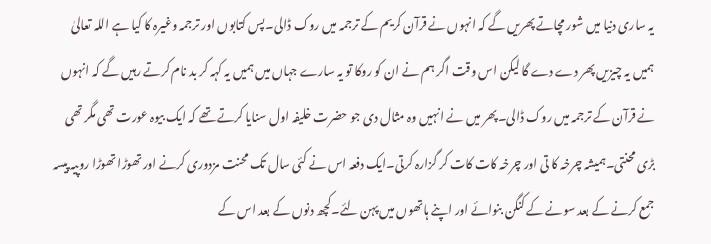یہ ساری دنیا میں شور مچاتے پھریں گے کہ انہوں نے قرآن کریم کے ترجمہ میں روک ڈالی۔پس کتابوں اور ترجمہ وغیرہ کا کیا ہے اللہ تعالیٰ ہمیں یہ چیزیں پھر دے دے گا لیکن اس وقت اگر ہم نے ان کو روکا تو یہ سارے جہاں میں ہمیں یہ کہہ کر بد نام کرتے رہیں گے کہ انہوں نے قرآن کے ترجمہ میں روک ڈالی۔پھر میں نے انہیں وہ مثال دی جو حضرت خلیفہ اول سنایا کرتے تھے کہ ایک بیوہ عورت تھی مگر تھی بڑی محنتی۔ہمیشہ چرخہ کا تی اور چرخہ کات کات کر گزارہ کرتی۔ایک دفعہ اس نے کئی سال تک محنت مزدوری کرنے اور تھوڑا تھوڑا روپیہ پیسہ جمع کرنے کے بعد سونے کے کنگن بنوائے اور اپنے ہاتھوں میں پہن لئے۔کچھ دنوں کے بعد اس کے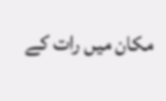مکان میں رات کے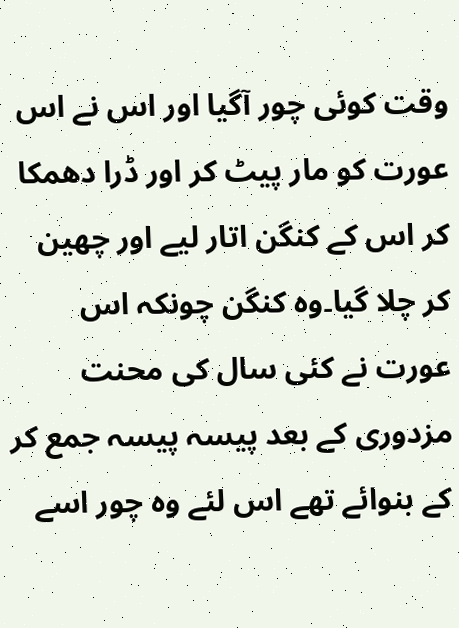وقت کوئی چور آگیا اور اس نے اس عورت کو مار پیٹ کر اور ڈرا دھمکا کر اس کے کنگن اتار لیے اور چھین کر چلا گیا۔وہ کنگن چونکہ اس عورت نے کئی سال کی محنت مزدوری کے بعد پیسہ پیسہ جمع کر کے بنوائے تھے اس لئے وہ چور اسے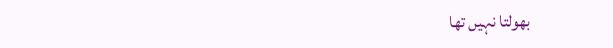بھولتا نہیں تھا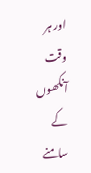اور ہر وقت آنکھوں کے سامنے